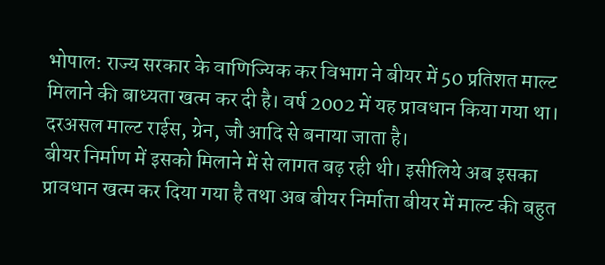भोपाल: राज्य सरकार के वाणिज्यिक कर विभाग ने बीयर में 50 प्रतिशत माल्ट मिलाने की बाध्यता खत्म कर दी है। वर्ष 2002 में यह प्रावधान किया गया था। दरअसल माल्ट राईस, ग्रेन, जौ आदि से बनाया जाता है।
बीयर निर्माण में इसको मिलाने में से लागत बढ़ रही थी। इसीलिये अब इसका प्रावधान खत्म कर दिया गया है तथा अब बीयर निर्माता बीयर में माल्ट की बहुत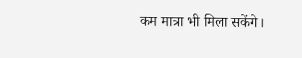कम मात्रा भी मिला सकेंगे।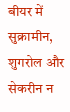बीयर में सुक्रामीन, शुगरोल और सेकरीन न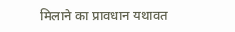मिलाने का प्रावधान यथावत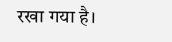रखा गया है।